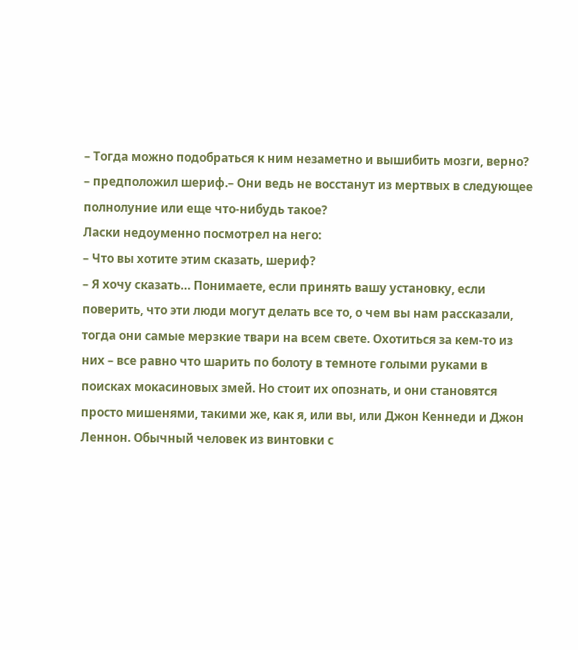– Тогда можно подобраться к ним незаметно и вышибить мозги, верно? – предположил шериф.– Они ведь не восстанут из мертвых в следующее полнолуние или еще что-нибудь такое?
Ласки недоуменно посмотрел на него:
– Что вы хотите этим сказать, шериф?
– Я хочу сказать… Понимаете, если принять вашу установку, если поверить, что эти люди могут делать все то, о чем вы нам рассказали, тогда они самые мерзкие твари на всем свете. Охотиться за кем-то из них – все равно что шарить по болоту в темноте голыми руками в поисках мокасиновых змей. Но стоит их опознать, и они становятся просто мишенями, такими же, как я, или вы, или Джон Кеннеди и Джон Леннон. Обычный человек из винтовки с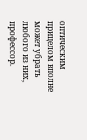оптическим прицелом вполне может убрать любого из них, профессор.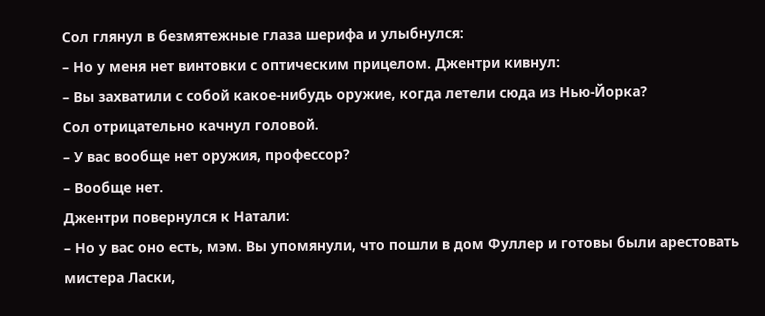Сол глянул в безмятежные глаза шерифа и улыбнулся:
– Но у меня нет винтовки с оптическим прицелом. Джентри кивнул:
– Вы захватили с собой какое-нибудь оружие, когда летели сюда из Нью-Йорка?
Сол отрицательно качнул головой.
– У вас вообще нет оружия, профессор?
– Вообще нет.
Джентри повернулся к Натали:
– Но у вас оно есть, мэм. Вы упомянули, что пошли в дом Фуллер и готовы были арестовать мистера Ласки,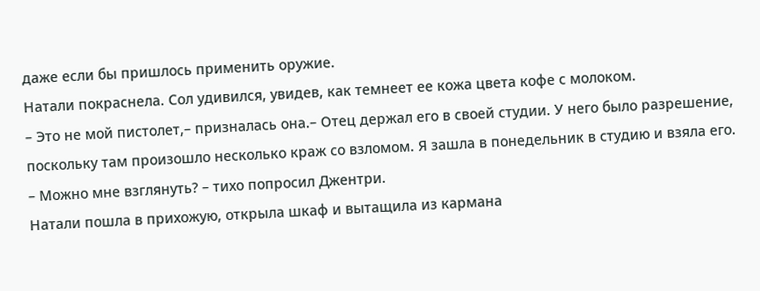даже если бы пришлось применить оружие.
Натали покраснела. Сол удивился, увидев, как темнеет ее кожа цвета кофе с молоком.
– Это не мой пистолет,– призналась она.– Отец держал его в своей студии. У него было разрешение, поскольку там произошло несколько краж со взломом. Я зашла в понедельник в студию и взяла его.
– Можно мне взглянуть? – тихо попросил Джентри.
Натали пошла в прихожую, открыла шкаф и вытащила из кармана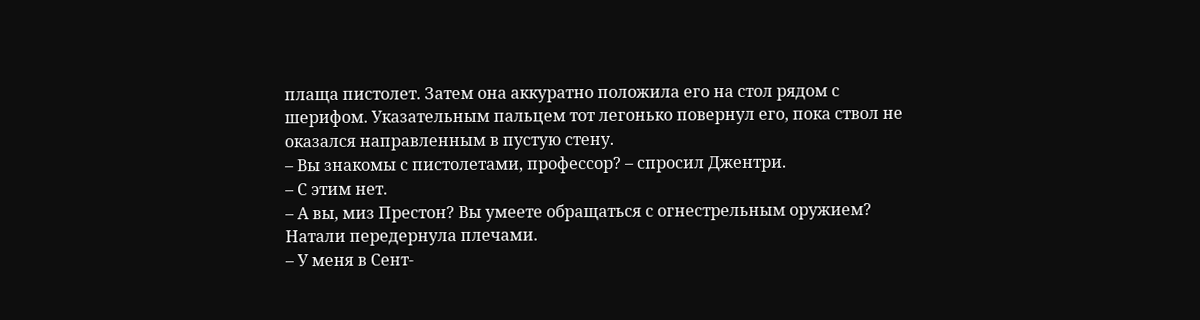плаща пистолет. Затем она аккуратно положила его на стол рядом с шерифом. Указательным пальцем тот легонько повернул его, пока ствол не оказался направленным в пустую стену.
– Вы знакомы с пистолетами, профессор? – спросил Джентри.
– С этим нет.
– А вы, миз Престон? Вы умеете обращаться с огнестрельным оружием?
Натали передернула плечами.
– У меня в Сент-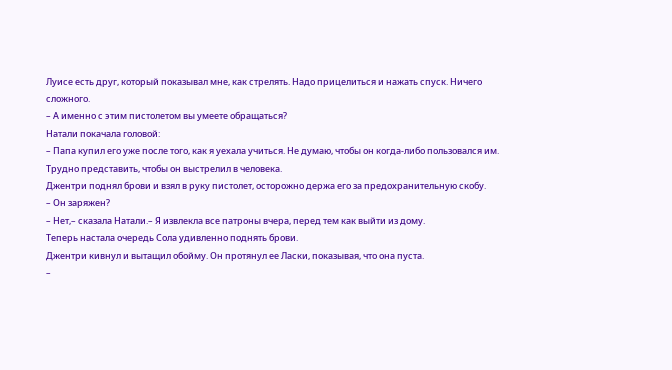Луисе есть друг, который показывал мне, как стрелять. Надо прицелиться и нажать спуск. Ничего сложного.
– А именно с этим пистолетом вы умеете обращаться?
Натали покачала головой:
– Папа купил его уже после того, как я уехала учиться. Не думаю, чтобы он когда-либо пользовался им. Трудно представить, чтобы он выстрелил в человека.
Джентри поднял брови и взял в руку пистолет, осторожно держа его за предохранительную скобу.
– Он заряжен?
– Нет,– сказала Натали.– Я извлекла все патроны вчера, перед тем как выйти из дому.
Теперь настала очередь Сола удивленно поднять брови.
Джентри кивнул и вытащил обойму. Он протянул ее Ласки, показывая, что она пуста.
–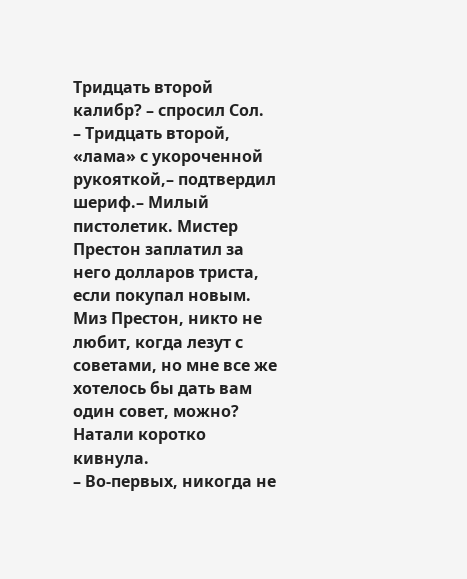Тридцать второй калибр? – спросил Сол.
– Тридцать второй, «лама» с укороченной рукояткой,– подтвердил шериф.– Милый пистолетик. Мистер Престон заплатил за него долларов триста, если покупал новым. Миз Престон, никто не любит, когда лезут с советами, но мне все же хотелось бы дать вам один совет, можно?
Натали коротко кивнула.
– Во-первых, никогда не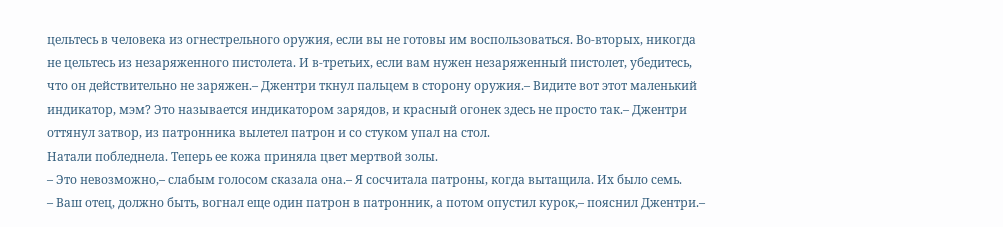цельтесь в человека из огнестрельного оружия, если вы не готовы им воспользоваться. Во-вторых, никогда не цельтесь из незаряженного пистолета. И в-третьих, если вам нужен незаряженный пистолет, убедитесь, что он действительно не заряжен.– Джентри ткнул пальцем в сторону оружия.– Видите вот этот маленький индикатор, мэм? Это называется индикатором зарядов, и красный огонек здесь не просто так.– Джентри оттянул затвор, из патронника вылетел патрон и со стуком упал на стол.
Натали побледнела. Теперь ее кожа приняла цвет мертвой золы.
– Это невозможно,– слабым голосом сказала она.– Я сосчитала патроны, когда вытащила. Их было семь.
– Ваш отец, должно быть, вогнал еще один патрон в патронник, а потом опустил курок,– пояснил Джентри.–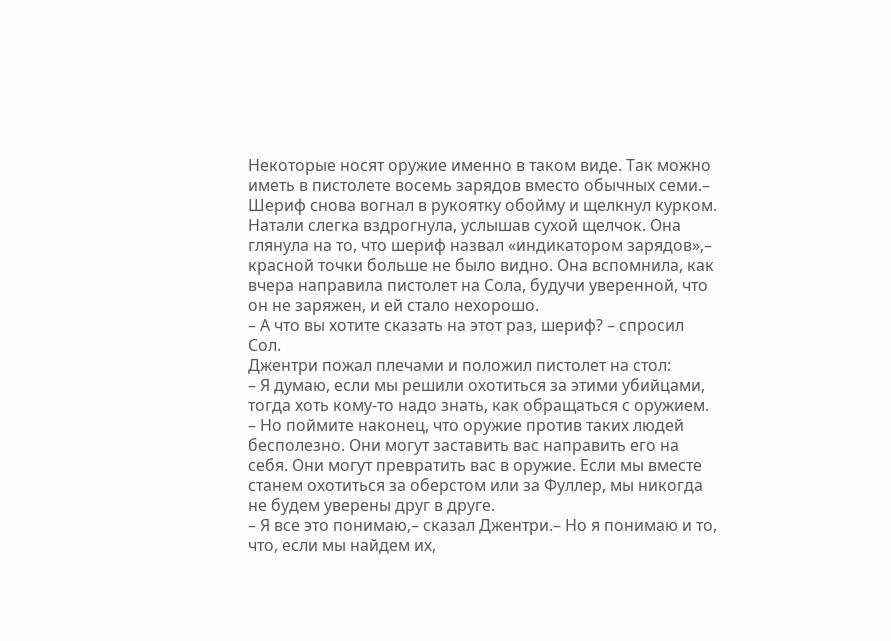Некоторые носят оружие именно в таком виде. Так можно иметь в пистолете восемь зарядов вместо обычных семи.– Шериф снова вогнал в рукоятку обойму и щелкнул курком.
Натали слегка вздрогнула, услышав сухой щелчок. Она глянула на то, что шериф назвал «индикатором зарядов»,– красной точки больше не было видно. Она вспомнила, как вчера направила пистолет на Сола, будучи уверенной, что он не заряжен, и ей стало нехорошо.
– А что вы хотите сказать на этот раз, шериф? – спросил Сол.
Джентри пожал плечами и положил пистолет на стол:
– Я думаю, если мы решили охотиться за этими убийцами, тогда хоть кому-то надо знать, как обращаться с оружием.
– Но поймите наконец, что оружие против таких людей бесполезно. Они могут заставить вас направить его на себя. Они могут превратить вас в оружие. Если мы вместе станем охотиться за оберстом или за Фуллер, мы никогда не будем уверены друг в друге.
– Я все это понимаю,– сказал Джентри.– Но я понимаю и то, что, если мы найдем их,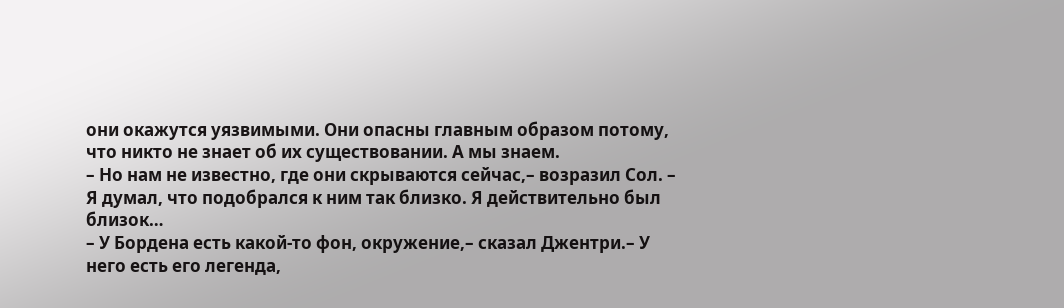они окажутся уязвимыми. Они опасны главным образом потому, что никто не знает об их существовании. А мы знаем.
– Но нам не известно, где они скрываются сейчас,– возразил Сол. – Я думал, что подобрался к ним так близко. Я действительно был близок…
– У Бордена есть какой-то фон, окружение,– сказал Джентри.– У него есть его легенда,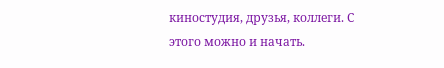киностудия, друзья, коллеги. С этого можно и начать.